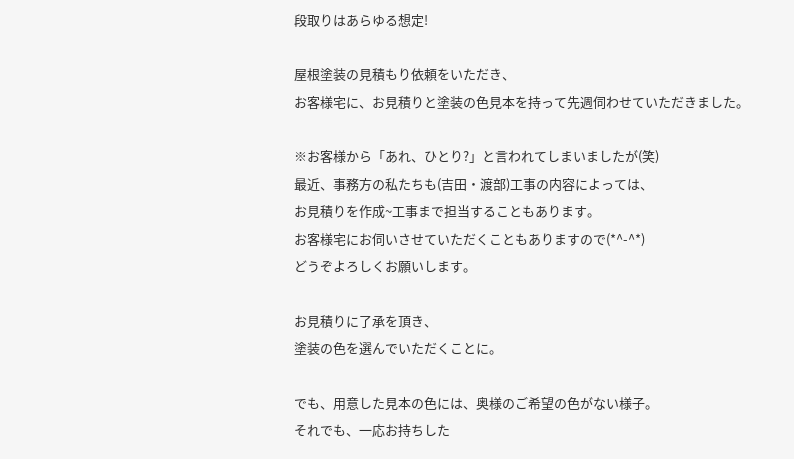段取りはあらゆる想定!

屋根塗装の見積もり依頼をいただき、
お客様宅に、お見積りと塗装の色見本を持って先週伺わせていただきました。

※お客様から「あれ、ひとり?」と言われてしまいましたが(笑)
最近、事務方の私たちも(吉田・渡部)工事の内容によっては、
お見積りを作成~工事まで担当することもあります。
お客様宅にお伺いさせていただくこともありますので(*^-^*)
どうぞよろしくお願いします。

お見積りに了承を頂き、
塗装の色を選んでいただくことに。

でも、用意した見本の色には、奥様のご希望の色がない様子。
それでも、一応お持ちした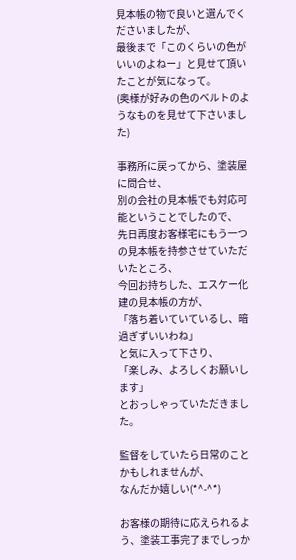見本帳の物で良いと選んでくださいましたが、
最後まで「このくらいの色がいいのよねー」と見せて頂いたことが気になって。
(奥様が好みの色のベルトのようなものを見せて下さいました)

事務所に戻ってから、塗装屋に問合せ、
別の会社の見本帳でも対応可能ということでしたので、
先日再度お客様宅にもう一つの見本帳を持参させていただいたところ、
今回お持ちした、エスケー化建の見本帳の方が、
「落ち着いていているし、暗過ぎずいいわね」
と気に入って下さり、
「楽しみ、よろしくお願いします」
とおっしゃっていただきました。

監督をしていたら日常のことかもしれませんが、
なんだか嬉しい(*^-^*)

お客様の期待に応えられるよう、塗装工事完了までしっか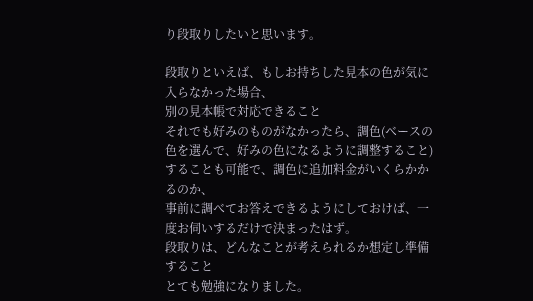り段取りしたいと思います。

段取りといえば、もしお持ちした見本の色が気に入らなかった場合、
別の見本帳で対応できること
それでも好みのものがなかったら、調色(ベースの色を選んで、好みの色になるように調整すること)することも可能で、調色に追加料金がいくらかかるのか、
事前に調べてお答えできるようにしておけば、一度お伺いするだけで決まったはず。
段取りは、どんなことが考えられるか想定し準備すること
とても勉強になりました。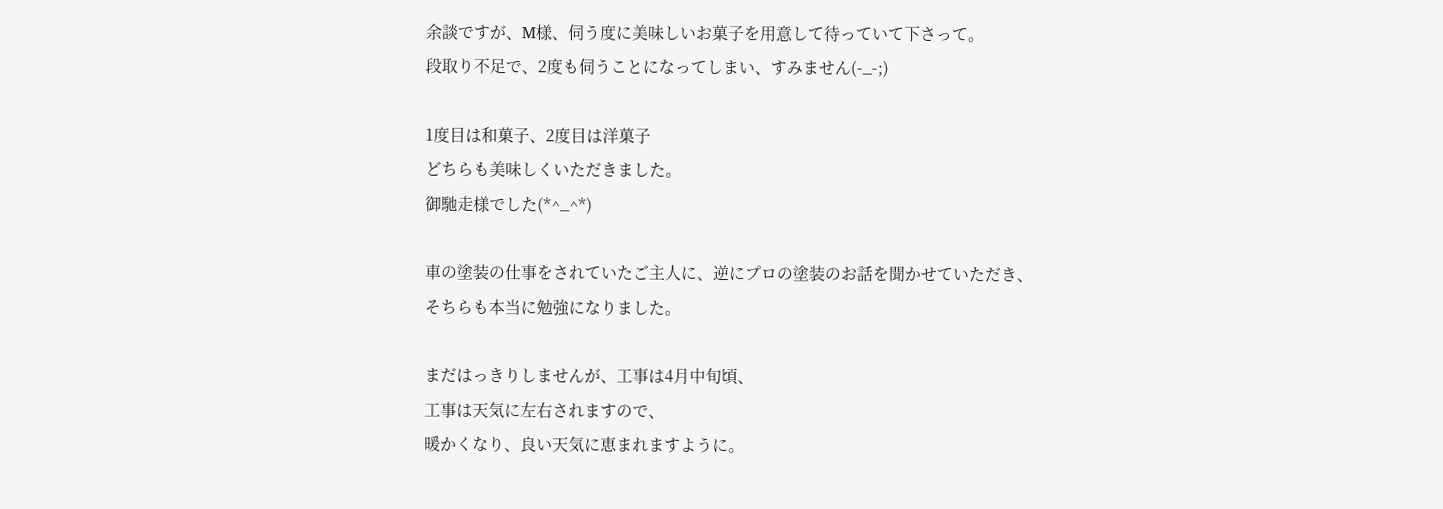余談ですが、M様、伺う度に美味しいお菓子を用意して待っていて下さって。
段取り不足で、2度も伺うことになってしまい、すみません(-_-;)

1度目は和菓子、2度目は洋菓子
どちらも美味しくいただきました。
御馳走様でした(*^_^*)

車の塗装の仕事をされていたご主人に、逆にプロの塗装のお話を聞かせていただき、
そちらも本当に勉強になりました。

まだはっきりしませんが、工事は4月中旬頃、
工事は天気に左右されますので、
暖かくなり、良い天気に恵まれますように。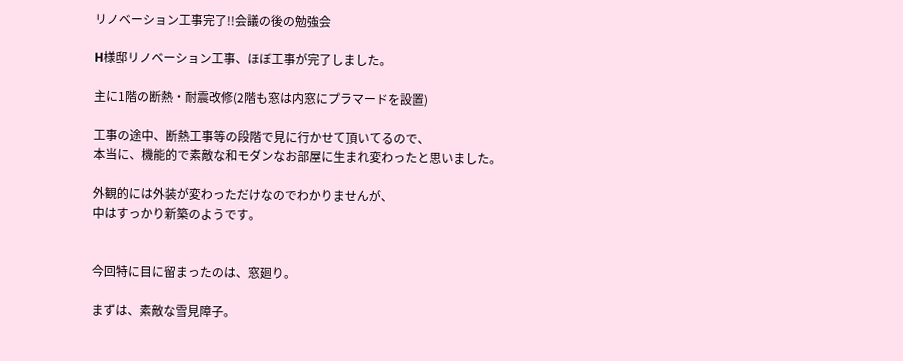リノベーション工事完了!!会議の後の勉強会

H様邸リノベーション工事、ほぼ工事が完了しました。

主に1階の断熱・耐震改修(2階も窓は内窓にプラマードを設置)

工事の途中、断熱工事等の段階で見に行かせて頂いてるので、
本当に、機能的で素敵な和モダンなお部屋に生まれ変わったと思いました。

外観的には外装が変わっただけなのでわかりませんが、
中はすっかり新築のようです。


今回特に目に留まったのは、窓廻り。

まずは、素敵な雪見障子。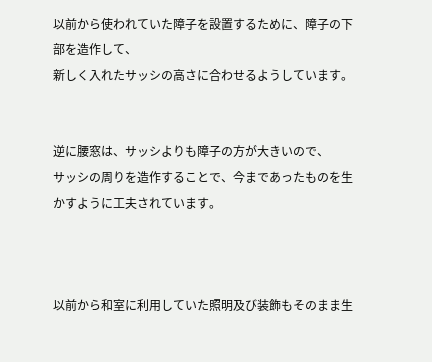以前から使われていた障子を設置するために、障子の下部を造作して、
新しく入れたサッシの高さに合わせるようしています。


逆に腰窓は、サッシよりも障子の方が大きいので、
サッシの周りを造作することで、今まであったものを生かすように工夫されています。



以前から和室に利用していた照明及び装飾もそのまま生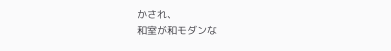かされ、
和室が和モダンな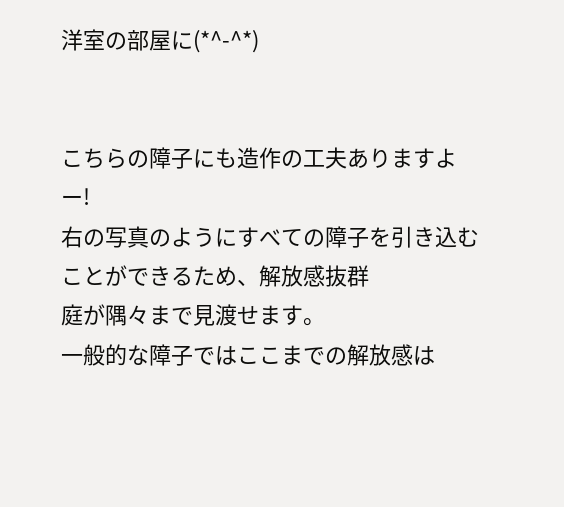洋室の部屋に(*^-^*)


こちらの障子にも造作の工夫ありますよー!
右の写真のようにすべての障子を引き込むことができるため、解放感抜群
庭が隅々まで見渡せます。
一般的な障子ではここまでの解放感は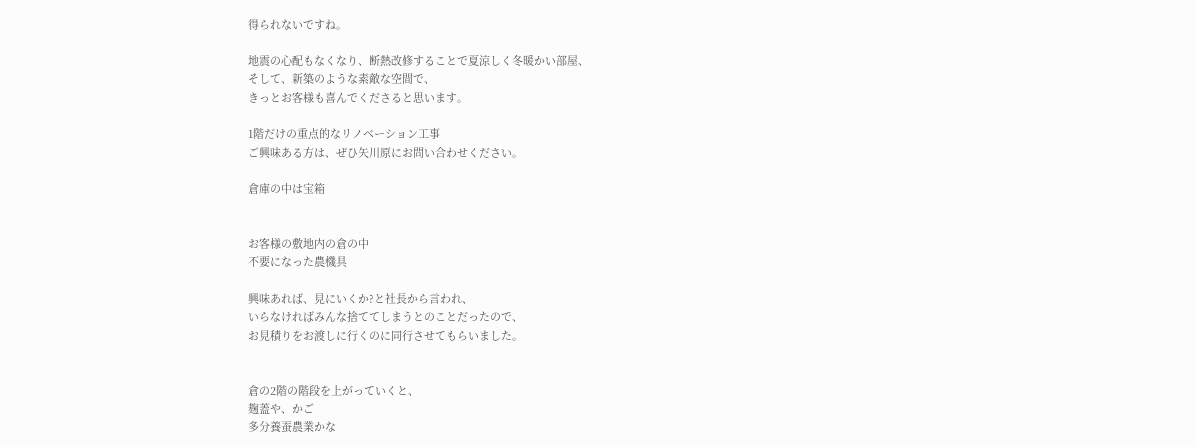得られないですね。

地震の心配もなくなり、断熱改修することで夏涼しく冬暖かい部屋、
そして、新築のような素敵な空間で、
きっとお客様も喜んでくださると思います。

1階だけの重点的なリノベーション工事
ご興味ある方は、ぜひ矢川原にお問い合わせください。

倉庫の中は宝箱


お客様の敷地内の倉の中
不要になった農機具

興味あれば、見にいくか?と社長から言われ、
いらなければみんな捨ててしまうとのことだったので、
お見積りをお渡しに行くのに同行させてもらいました。


倉の2階の階段を上がっていくと、
麹蓋や、かご
多分養蚕農業かな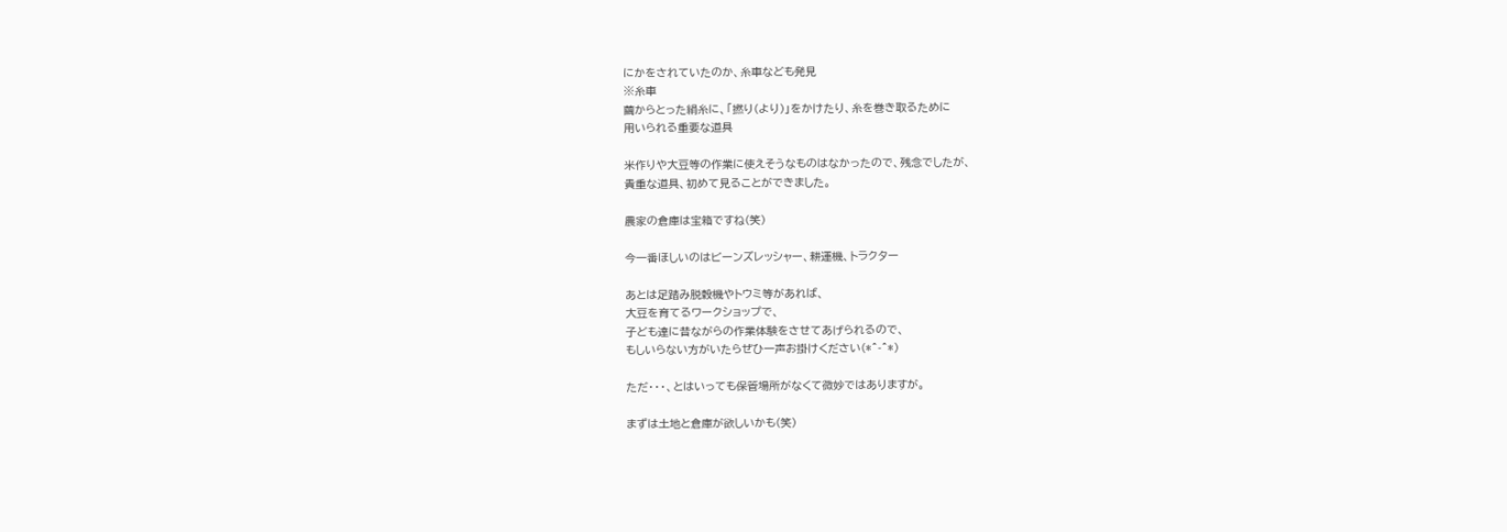にかをされていたのか、糸車なども発見
※糸車
繭からとった絹糸に、「撚り(より)」をかけたり、糸を巻き取るために
用いられる重要な道具

米作りや大豆等の作業に使えそうなものはなかったので、残念でしたが、
貴重な道具、初めて見ることができました。

農家の倉庫は宝箱ですね(笑)

今一番ほしいのはビーンズレッシャー、耕運機、トラクター

あとは足踏み脱穀機やトウミ等があれば、
大豆を育てるワークショップで、
子ども達に昔ながらの作業体験をさせてあげられるので、
もしいらない方がいたらぜひ一声お掛けください(*^-^*)

ただ・・・、とはいっても保管場所がなくて微妙ではありますが。

まずは土地と倉庫が欲しいかも(笑)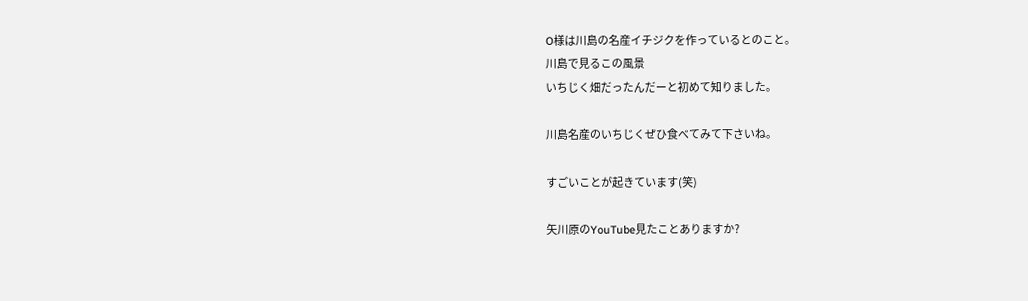O様は川島の名産イチジクを作っているとのこと。
川島で見るこの風景
いちじく畑だったんだーと初めて知りました。

川島名産のいちじくぜひ食べてみて下さいね。

すごいことが起きています(笑)

矢川原のYouTube見たことありますか?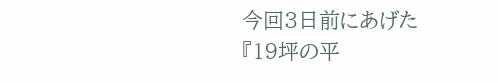今回3日前にあげた
『19坪の平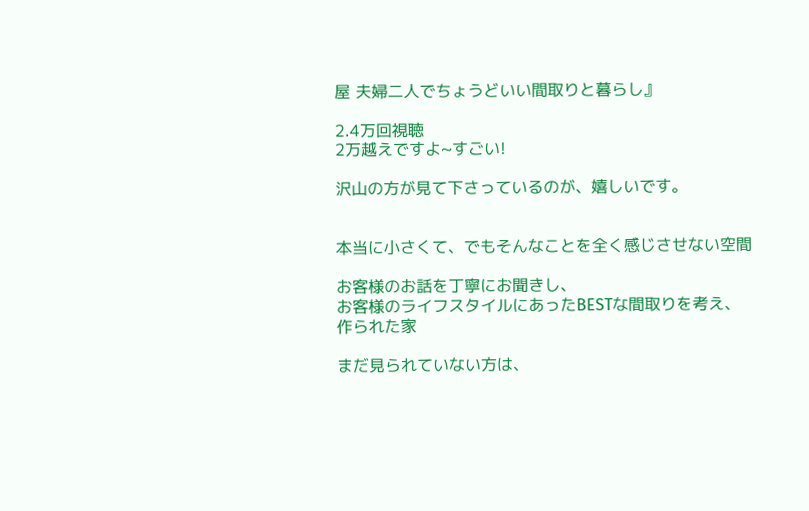屋 夫婦二人でちょうどいい間取りと暮らし』

2.4万回視聴
2万越えですよ~すごい!

沢山の方が見て下さっているのが、嬉しいです。


本当に小さくて、でもそんなことを全く感じさせない空間

お客様のお話を丁寧にお聞きし、
お客様のライフスタイルにあったBESTな間取りを考え、
作られた家

まだ見られていない方は、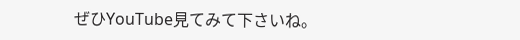ぜひYouTube見てみて下さいね。